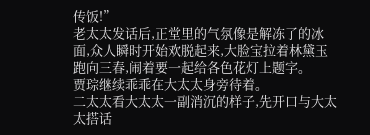传饭!”
老太太发话后,正堂里的气氛像是解冻了的冰面,众人瞬时开始欢脱起来,大脸宝拉着林黛玉跑向三春,闹着要一起给各色花灯上题字。
贾琮继续乖乖在大太太身旁待着。
二太太看大太太一副消沉的样子,先开口与大太太搭话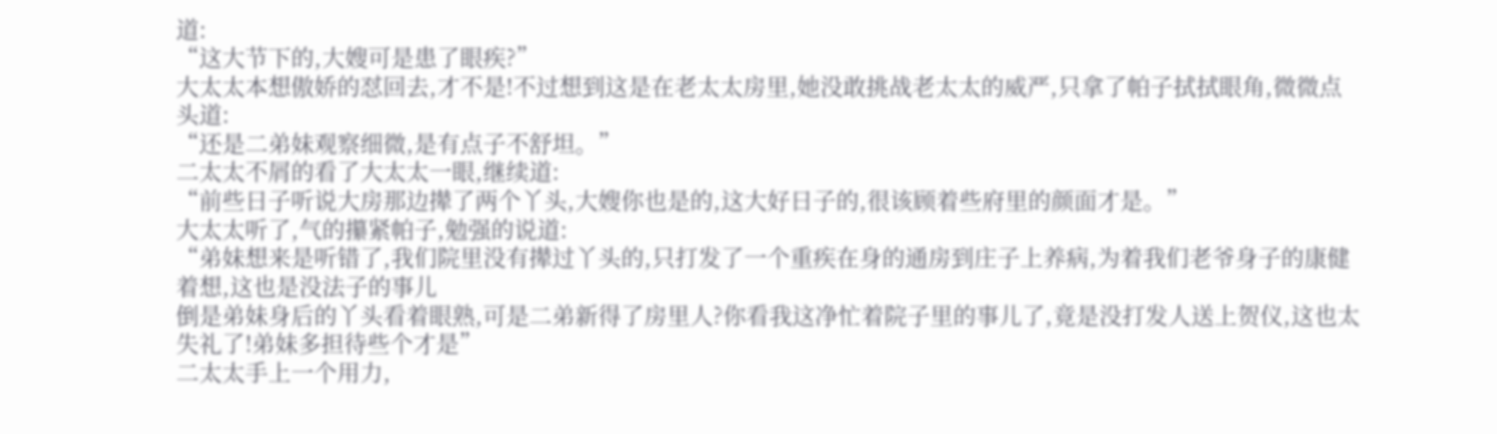道:
“这大节下的,大嫂可是患了眼疾?”
大太太本想傲娇的怼回去,才不是!不过想到这是在老太太房里,她没敢挑战老太太的威严,只拿了帕子拭拭眼角,微微点头道:
“还是二弟妹观察细微,是有点子不舒坦。”
二太太不屑的看了大太太一眼,继续道:
“前些日子听说大房那边撵了两个丫头,大嫂你也是的,这大好日子的,很该顾着些府里的颜面才是。”
大太太听了,气的攥紧帕子,勉强的说道:
“弟妹想来是听错了,我们院里没有撵过丫头的,只打发了一个重疾在身的通房到庄子上养病,为着我们老爷身子的康健着想,这也是没法子的事儿
倒是弟妹身后的丫头看着眼熟,可是二弟新得了房里人?你看我这净忙着院子里的事儿了,竟是没打发人送上贺仪,这也太失礼了!弟妹多担待些个才是”
二太太手上一个用力,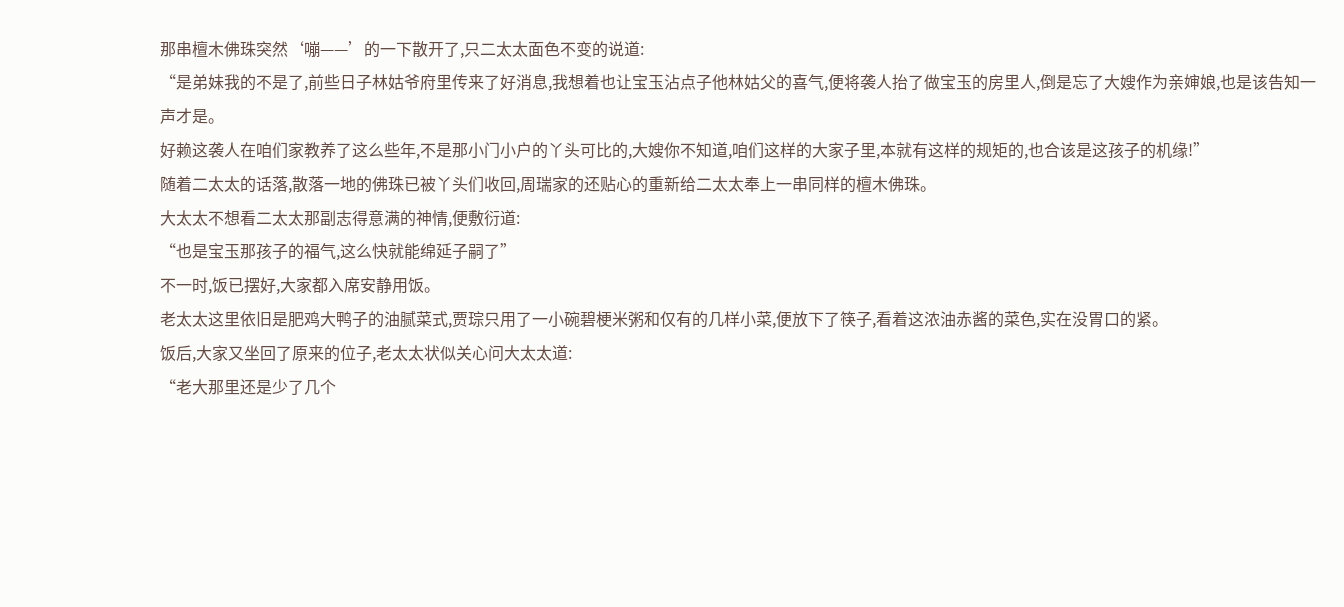那串檀木佛珠突然‘嘣——’的一下散开了,只二太太面色不变的说道:
“是弟妹我的不是了,前些日子林姑爷府里传来了好消息,我想着也让宝玉沾点子他林姑父的喜气,便将袭人抬了做宝玉的房里人,倒是忘了大嫂作为亲婶娘,也是该告知一声才是。
好赖这袭人在咱们家教养了这么些年,不是那小门小户的丫头可比的,大嫂你不知道,咱们这样的大家子里,本就有这样的规矩的,也合该是这孩子的机缘!”
随着二太太的话落,散落一地的佛珠已被丫头们收回,周瑞家的还贴心的重新给二太太奉上一串同样的檀木佛珠。
大太太不想看二太太那副志得意满的神情,便敷衍道:
“也是宝玉那孩子的福气,这么快就能绵延子嗣了”
不一时,饭已摆好,大家都入席安静用饭。
老太太这里依旧是肥鸡大鸭子的油腻菜式,贾琮只用了一小碗碧梗米粥和仅有的几样小菜,便放下了筷子,看着这浓油赤酱的菜色,实在没胃口的紧。
饭后,大家又坐回了原来的位子,老太太状似关心问大太太道:
“老大那里还是少了几个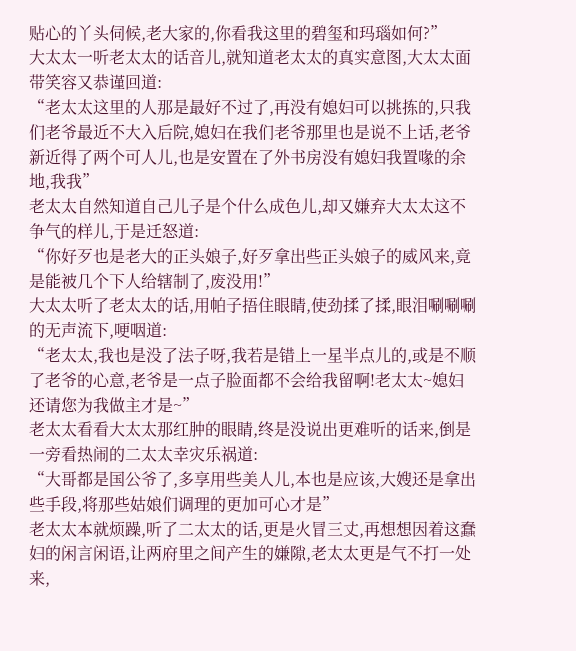贴心的丫头伺候,老大家的,你看我这里的碧玺和玛瑙如何?”
大太太一听老太太的话音儿,就知道老太太的真实意图,大太太面带笑容又恭谨回道:
“老太太这里的人那是最好不过了,再没有媳妇可以挑拣的,只我们老爷最近不大入后院,媳妇在我们老爷那里也是说不上话,老爷新近得了两个可人儿,也是安置在了外书房没有媳妇我置喙的余地,我我”
老太太自然知道自己儿子是个什么成色儿,却又嫌弃大太太这不争气的样儿,于是迁怒道:
“你好歹也是老大的正头娘子,好歹拿出些正头娘子的威风来,竟是能被几个下人给辖制了,废没用!”
大太太听了老太太的话,用帕子捂住眼睛,使劲揉了揉,眼泪唰唰唰的无声流下,哽咽道:
“老太太,我也是没了法子呀,我若是错上一星半点儿的,或是不顺了老爷的心意,老爷是一点子脸面都不会给我留啊!老太太~媳妇还请您为我做主才是~”
老太太看看大太太那红肿的眼睛,终是没说出更难听的话来,倒是一旁看热闹的二太太幸灾乐祸道:
“大哥都是国公爷了,多享用些美人儿,本也是应该,大嫂还是拿出些手段,将那些姑娘们调理的更加可心才是”
老太太本就烦躁,听了二太太的话,更是火冒三丈,再想想因着这蠢妇的闲言闲语,让两府里之间产生的嫌隙,老太太更是气不打一处来,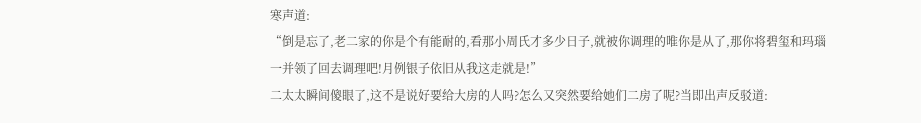寒声道:
“倒是忘了,老二家的你是个有能耐的,看那小周氏才多少日子,就被你调理的唯你是从了,那你将碧玺和玛瑙一并领了回去调理吧!月例银子依旧从我这走就是!”
二太太瞬间傻眼了,这不是说好要给大房的人吗?怎么又突然要给她们二房了呢?当即出声反驳道: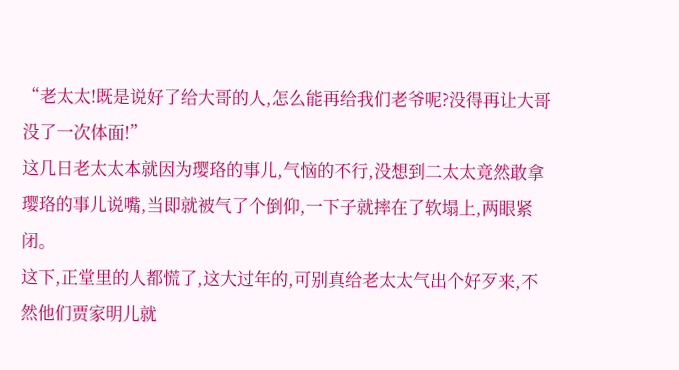“老太太!既是说好了给大哥的人,怎么能再给我们老爷呢?没得再让大哥没了一次体面!”
这几日老太太本就因为璎珞的事儿,气恼的不行,没想到二太太竟然敢拿璎珞的事儿说嘴,当即就被气了个倒仰,一下子就摔在了软塌上,两眼紧闭。
这下,正堂里的人都慌了,这大过年的,可别真给老太太气出个好歹来,不然他们贾家明儿就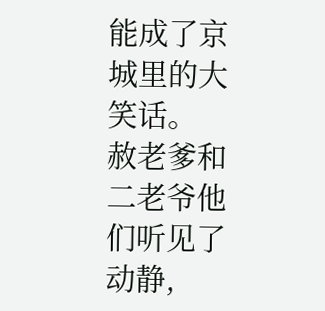能成了京城里的大笑话。
赦老爹和二老爷他们听见了动静,